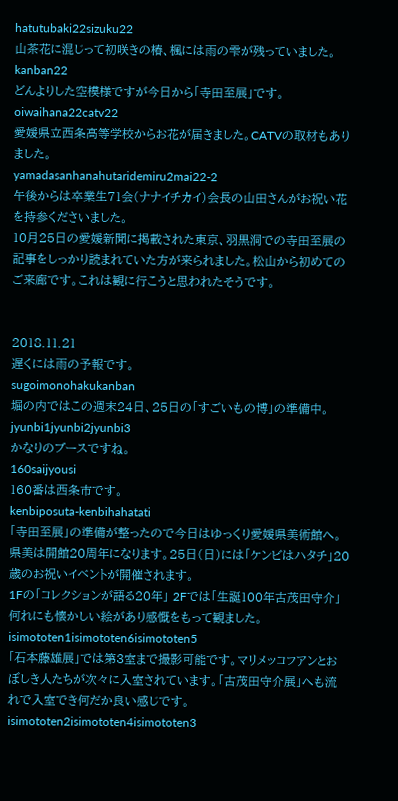hatutubaki22sizuku22
山茶花に混じって初咲きの椿、楓には雨の雫が残っていました。
kanban22
どんよりした空模様ですが今日から「寺田至展」です。
oiwaihana22catv22
愛媛県立西条高等学校からお花が届きました。CATVの取材もありました。
yamadasanhanahutaridemiru2mai22-2
午後からは卒業生71会(ナナイチカイ)会長の山田さんがお祝い花を持参くださいました。
10月25日の愛媛新聞に掲載された東京、羽黒洞での寺田至展の記事をしっかり読まれていた方が来られました。松山から初めてのご来廊です。これは観に行こうと思われたそうです。


2018.11.21
遅くには雨の予報です。
sugoimonohakukanban
堀の内ではこの週末24日、25日の「すごいもの博」の準備中。
jyunbi1jyunbi2jyunbi3
かなりのブースですね。
160saijyousi
160番は西条市です。
kenbiposuta-kenbihahatati
「寺田至展」の準備が整ったので今日はゆっくり愛媛県美術館へ。県美は開館20周年になります。25日(日)には「ケンビはハタチ」20歳のお祝いイベントが開催されます。
1Fの「コレクションが語る20年」 2Fでは「生誕100年古茂田守介」何れにも懐かしい絵があり感慨をもって観ました。
isimototen1isimototen6isimototen5
「石本藤雄展」では第3室まで撮影可能です。マリメッコフアンとおぼしき人たちが次々に入室されています。「古茂田守介展」へも流れで入室でき何だか良い感じです。
isimototen2isimototen4isimototen3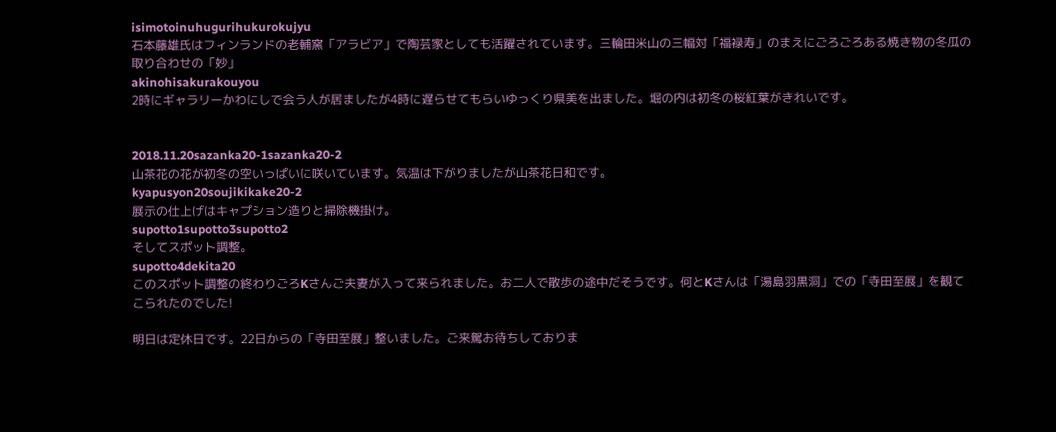isimotoinuhugurihukurokujyu
石本藤雄氏はフィンランドの老輔窯「アラビア」で陶芸家としても活躍されています。三輪田米山の三幅対「福禄寿」のまえにごろごろある焼き物の冬瓜の取り合わせの「妙」
akinohisakurakouyou
2時にギャラリーかわにしで会う人が居ましたが4時に遅らせてもらいゆっくり県美を出ました。堀の内は初冬の桜紅葉がきれいです。


2018.11.20sazanka20-1sazanka20-2
山茶花の花が初冬の空いっぱいに咲いています。気温は下がりましたが山茶花日和です。
kyapusyon20soujikikake20-2
展示の仕上げはキャプション造りと掃除機掛け。
supotto1supotto3supotto2
そしてスポット調整。
supotto4dekita20
このスポット調整の終わりごろKさんご夫妻が入って来られました。お二人で散歩の途中だそうです。何とKさんは「湯島羽黒洞」での「寺田至展」を観てこられたのでした!

明日は定休日です。22日からの「寺田至展」整いました。ご来駕お待ちしておりま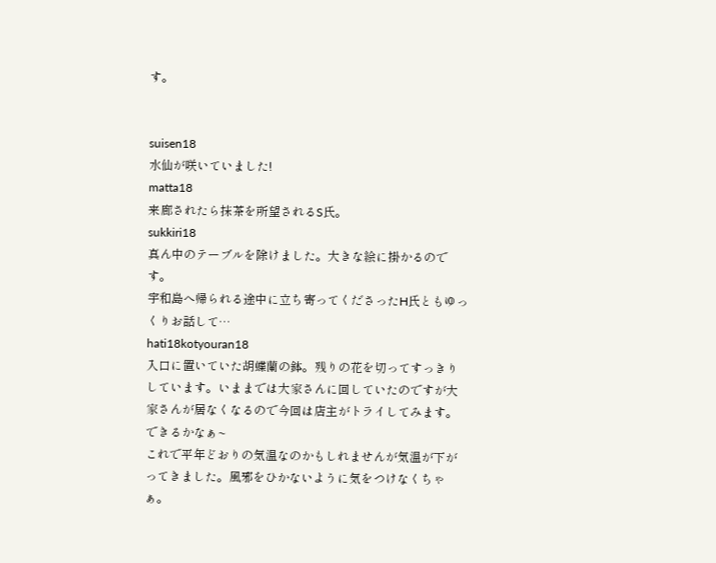す。


suisen18
水仙が咲いていました!
matta18
来廊されたら抹茶を所望されるS氏。
sukkiri18
真ん中のテーブルを除けました。大きな絵に掛かるのです。
宇和島へ帰られる途中に立ち寄ってくださったH氏ともゆっくりお話して…
hati18kotyouran18
入口に置いていた胡蝶蘭の鉢。残りの花を切ってすっきりしています。いままでは大家さんに回していたのですが大家さんが居なくなるので今回は店主がトライしてみます。できるかなぁ~
これで平年どおりの気温なのかもしれませんが気温が下がってきました。風邪をひかないように気をつけなくちゃぁ。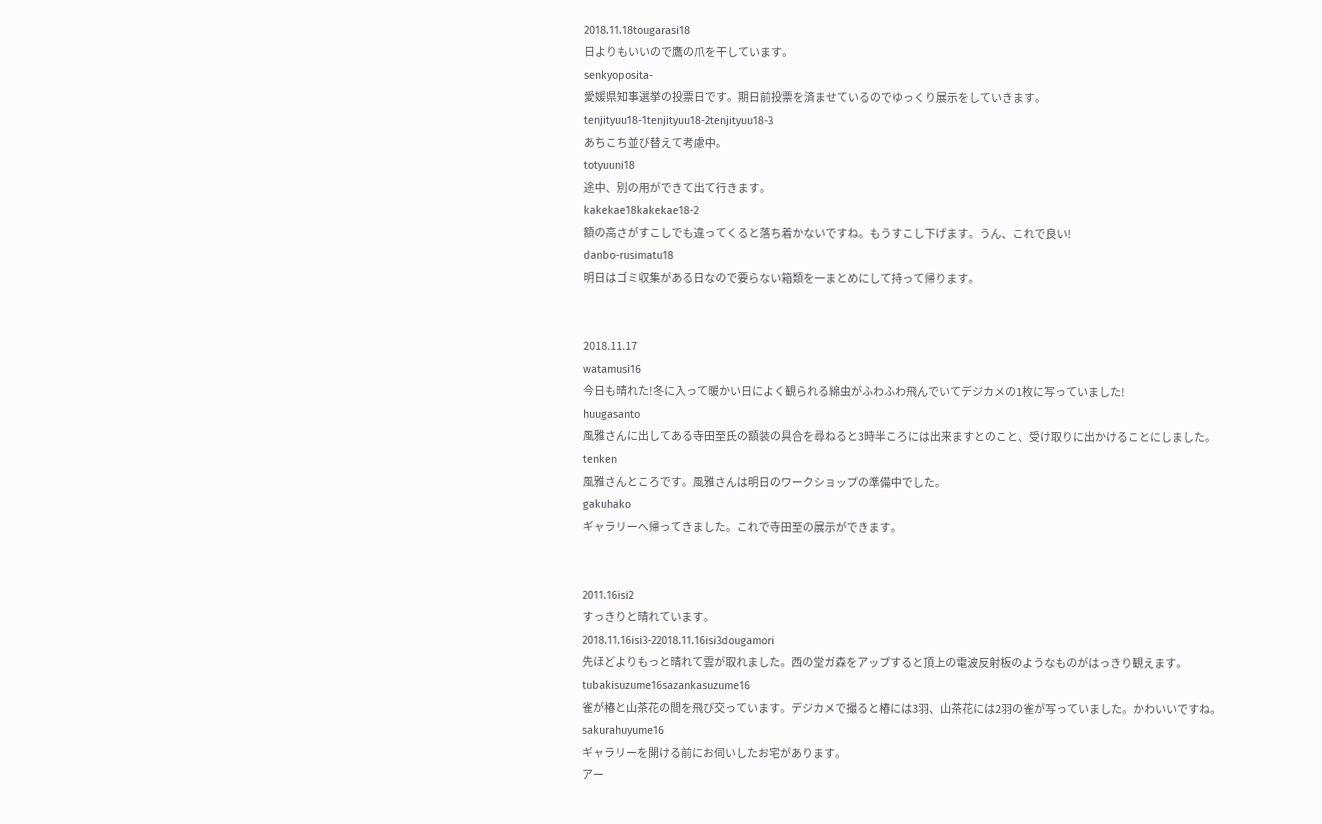2018.11.18tougarasi18
日よりもいいので鷹の爪を干しています。
senkyoposita-
愛媛県知事選挙の投票日です。期日前投票を済ませているのでゆっくり展示をしていきます。
tenjityuu18-1tenjityuu18-2tenjityuu18-3
あちこち並び替えて考慮中。
totyuuni18
途中、別の用ができて出て行きます。
kakekae18kakekae18-2
額の高さがすこしでも違ってくると落ち着かないですね。もうすこし下げます。うん、これで良い!
danbo-rusimatu18
明日はゴミ収集がある日なので要らない箱類を一まとめにして持って帰ります。


2018.11.17
watamusi16
今日も晴れた!冬に入って暖かい日によく観られる綿虫がふわふわ飛んでいてデジカメの1枚に写っていました!
huugasanto
風雅さんに出してある寺田至氏の額装の具合を尋ねると3時半ころには出来ますとのこと、受け取りに出かけることにしました。
tenken
風雅さんところです。風雅さんは明日のワークショップの準備中でした。
gakuhako
ギャラリーへ帰ってきました。これで寺田至の展示ができます。


2011.16isi2
すっきりと晴れています。
2018.11.16isi3-22018.11.16isi3dougamori
先ほどよりもっと晴れて雲が取れました。西の堂ガ森をアップすると頂上の電波反射板のようなものがはっきり観えます。
tubakisuzume16sazankasuzume16
雀が椿と山茶花の間を飛び交っています。デジカメで撮ると椿には3羽、山茶花には2羽の雀が写っていました。かわいいですね。
sakurahuyume16
ギャラリーを開ける前にお伺いしたお宅があります。
アー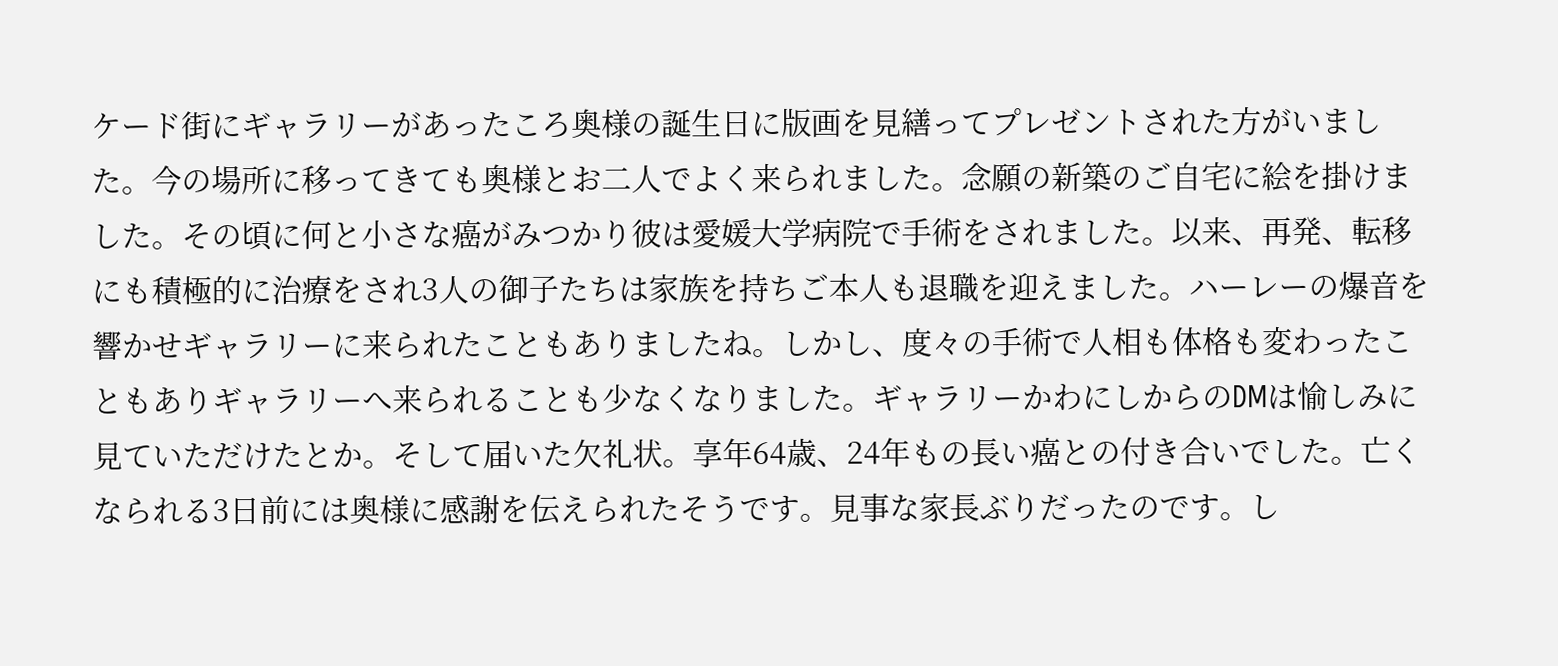ケード街にギャラリーがあったころ奥様の誕生日に版画を見繕ってプレゼントされた方がいました。今の場所に移ってきても奥様とお二人でよく来られました。念願の新築のご自宅に絵を掛けました。その頃に何と小さな癌がみつかり彼は愛媛大学病院で手術をされました。以来、再発、転移にも積極的に治療をされ3人の御子たちは家族を持ちご本人も退職を迎えました。ハーレーの爆音を響かせギャラリーに来られたこともありましたね。しかし、度々の手術で人相も体格も変わったこともありギャラリーへ来られることも少なくなりました。ギャラリーかわにしからのDMは愉しみに見ていただけたとか。そして届いた欠礼状。享年64歳、24年もの長い癌との付き合いでした。亡くなられる3日前には奥様に感謝を伝えられたそうです。見事な家長ぶりだったのです。し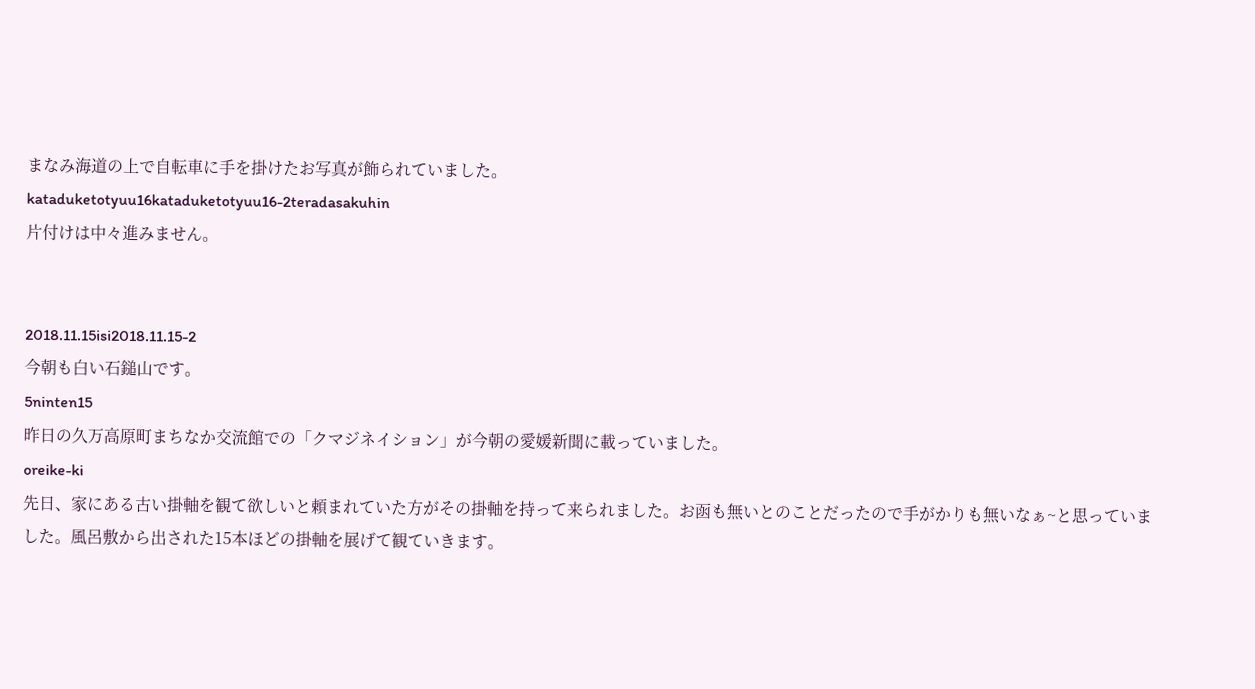まなみ海道の上で自転車に手を掛けたお写真が飾られていました。
kataduketotyuu16kataduketotyuu16-2teradasakuhin
片付けは中々進みません。


2018.11.15isi2018.11.15-2
今朝も白い石鎚山です。
5ninten15
昨日の久万高原町まちなか交流館での「クマジネイション」が今朝の愛媛新聞に載っていました。
oreike-ki
先日、家にある古い掛軸を観て欲しいと頼まれていた方がその掛軸を持って来られました。お函も無いとのことだったので手がかりも無いなぁ~と思っていました。風呂敷から出された15本ほどの掛軸を展げて観ていきます。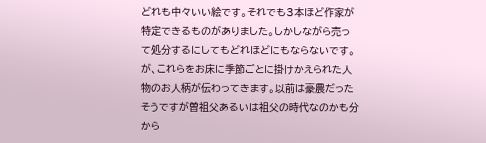どれも中々いい絵です。それでも3本ほど作家が特定できるものがありました。しかしながら売って処分するにしてもどれほどにもならないです。が、これらをお床に季節ごとに掛けかえられた人物のお人柄が伝わってきます。以前は豪農だったそうですが曽祖父あるいは祖父の時代なのかも分から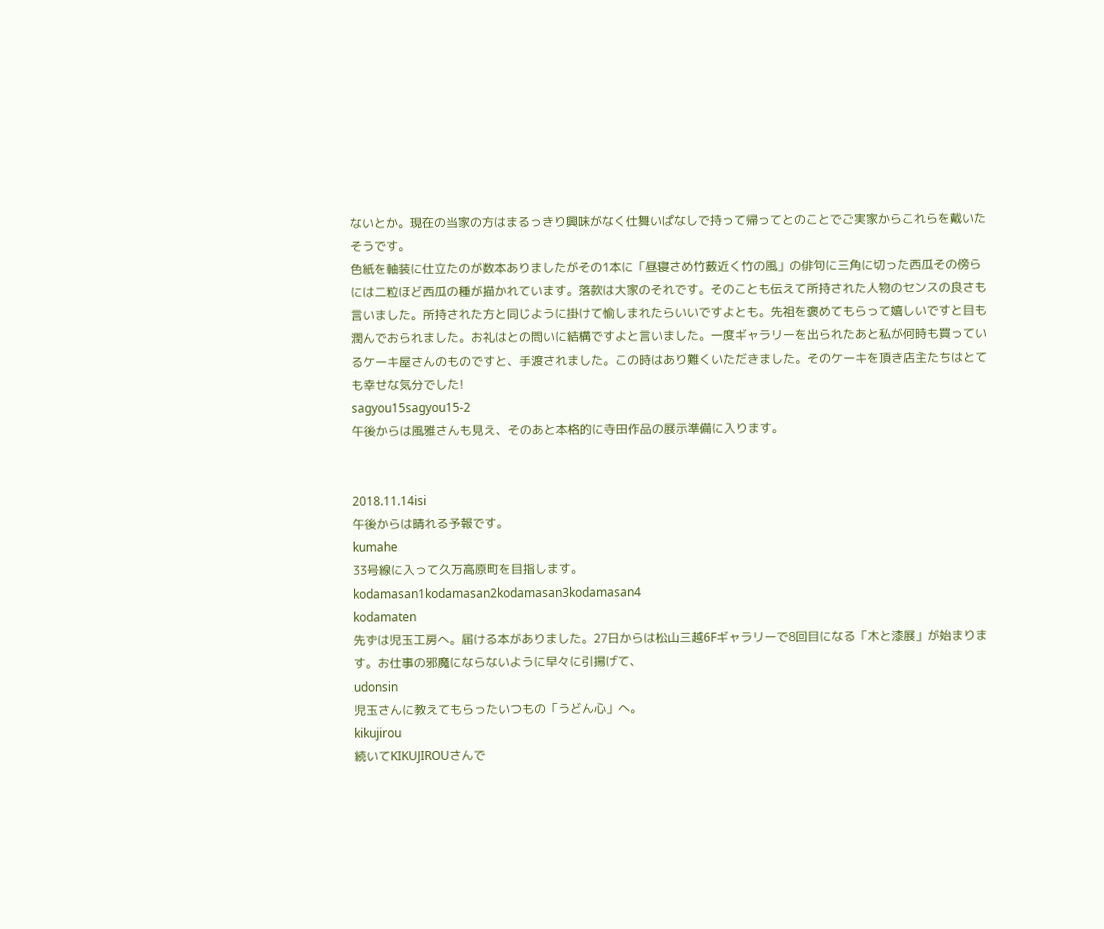ないとか。現在の当家の方はまるっきり興味がなく仕舞いぱなしで持って帰ってとのことでご実家からこれらを戴いたそうです。
色紙を軸装に仕立たのが数本ありましたがその1本に「昼寝さめ竹薮近く竹の風」の俳句に三角に切った西瓜その傍らには二粒ほど西瓜の種が描かれています。落款は大家のそれです。そのことも伝えて所持された人物のセンスの良さも言いました。所持された方と同じように掛けて愉しまれたらいいですよとも。先祖を褒めてもらって嬉しいですと目も潤んでおられました。お礼はとの問いに結構ですよと言いました。一度ギャラリーを出られたあと私が何時も買っているケーキ屋さんのものですと、手渡されました。この時はあり難くいただきました。そのケーキを頂き店主たちはとても幸せな気分でした!
sagyou15sagyou15-2
午後からは風雅さんも見え、そのあと本格的に寺田作品の展示準備に入ります。


2018.11.14isi
午後からは晴れる予報です。
kumahe
33号線に入って久万高原町を目指します。
kodamasan1kodamasan2kodamasan3kodamasan4
kodamaten
先ずは児玉工房へ。届ける本がありました。27日からは松山三越6Fギャラリーで8回目になる「木と漆展」が始まります。お仕事の邪魔にならないように早々に引揚げて、
udonsin
児玉さんに教えてもらったいつもの「うどん心」へ。
kikujirou
続いてKIKUJIROUさんで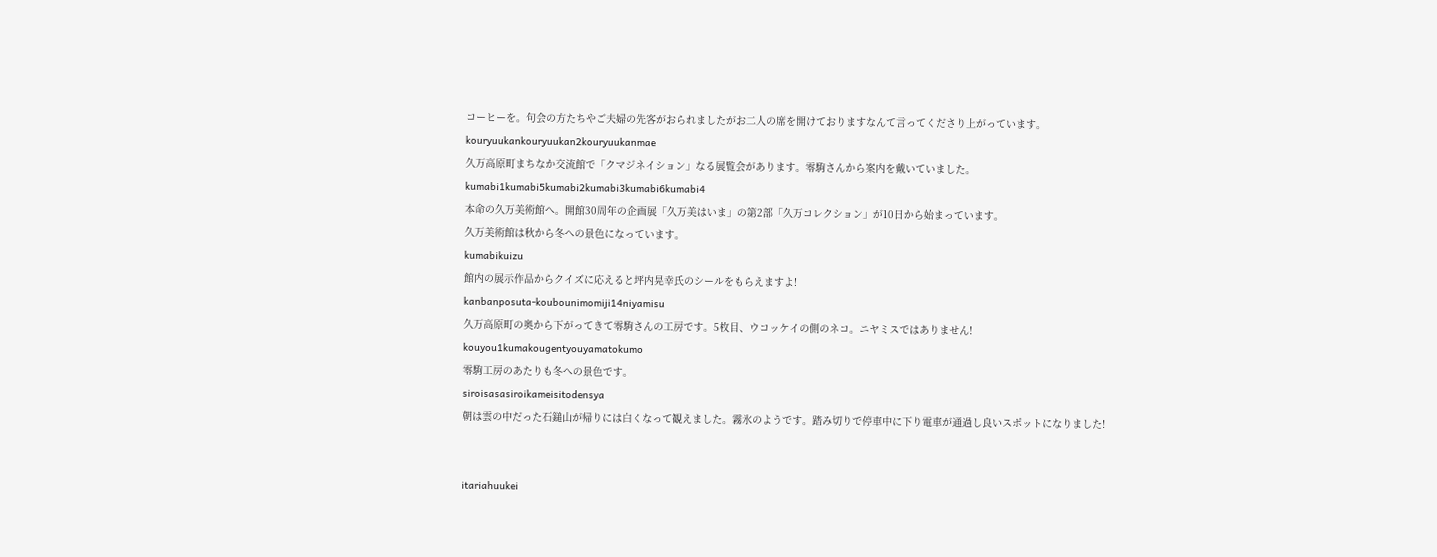コーヒーを。句会の方たちやご夫婦の先客がおられましたがお二人の席を開けておりますなんて言ってくださり上がっています。
kouryuukankouryuukan2kouryuukanmae
久万高原町まちなか交流館で「クマジネイション」なる展覧会があります。零駒さんから案内を戴いていました。
kumabi1kumabi5kumabi2kumabi3kumabi6kumabi4
本命の久万美術館へ。開館30周年の企画展「久万美はいま」の第2部「久万コレクション」が10日から始まっています。
久万美術館は秋から冬への景色になっています。
kumabikuizu
館内の展示作品からクイズに応えると坪内晃幸氏のシールをもらえますよ!
kanbanposuta-koubounimomiji14niyamisu
久万高原町の奥から下がってきて零駒さんの工房です。5枚目、ウコッケイの側のネコ。ニヤミスではありません!
kouyou1kumakougentyouyamatokumo
零駒工房のあたりも冬への景色です。
siroisasasiroikameisitodensya
朝は雲の中だった石鎚山が帰りには白くなって観えました。霧氷のようです。踏み切りで停車中に下り電車が通過し良いスポットになりました!


itariahuukei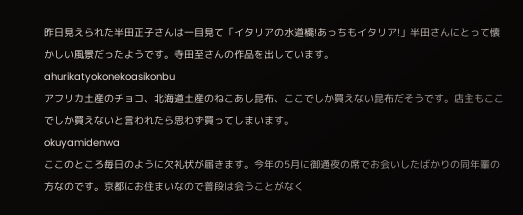昨日見えられた半田正子さんは一目見て「イタリアの水道橋!あっちもイタリア!」半田さんにとって懐かしい風景だったようです。寺田至さんの作品を出しています。
ahurikatyokonekoasikonbu
アフリカ土産のチョコ、北海道土産のねこあし昆布、ここでしか買えない昆布だそうです。店主もここでしか買えないと言われたら思わず買ってしまいます。
okuyamidenwa
ここのところ毎日のように欠礼状が届きます。今年の5月に御通夜の席でお会いしたばかりの同年輩の方なのです。京都にお住まいなので普段は会うことがなく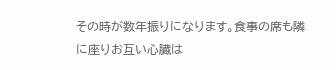その時が数年振りになります。食事の席も隣に座りお互い心臓は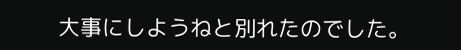大事にしようねと別れたのでした。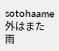sotohaame
外はまた雨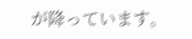が降っています。